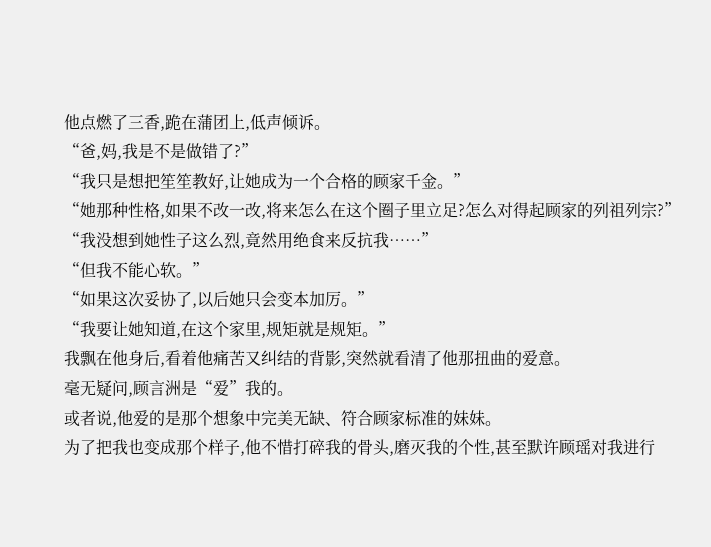他点燃了三香,跪在蒲团上,低声倾诉。
“爸,妈,我是不是做错了?”
“我只是想把笙笙教好,让她成为一个合格的顾家千金。”
“她那种性格,如果不改一改,将来怎么在这个圈子里立足?怎么对得起顾家的列祖列宗?”
“我没想到她性子这么烈,竟然用绝食来反抗我……”
“但我不能心软。”
“如果这次妥协了,以后她只会变本加厉。”
“我要让她知道,在这个家里,规矩就是规矩。”
我飘在他身后,看着他痛苦又纠结的背影,突然就看清了他那扭曲的爱意。
毫无疑问,顾言洲是“爱”我的。
或者说,他爱的是那个想象中完美无缺、符合顾家标准的妹妹。
为了把我也变成那个样子,他不惜打碎我的骨头,磨灭我的个性,甚至默许顾瑶对我进行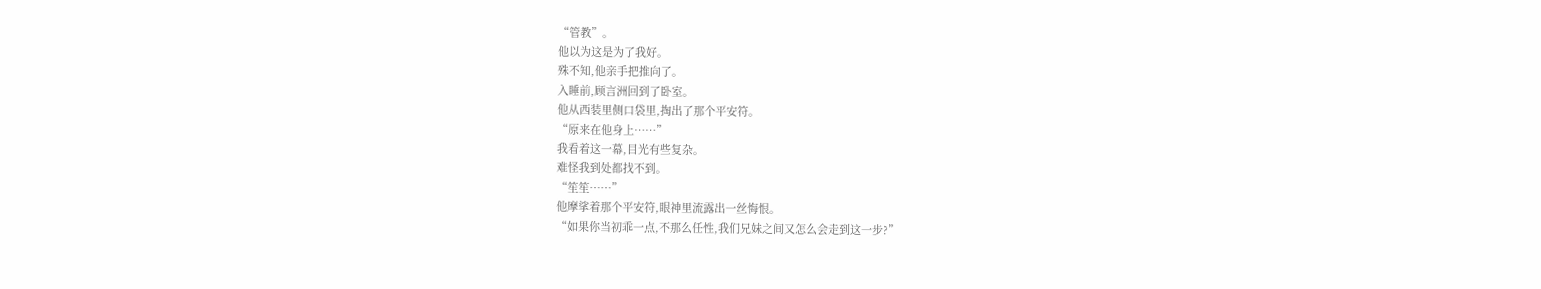“管教”。
他以为这是为了我好。
殊不知,他亲手把推向了。
入睡前,顾言洲回到了卧室。
他从西装里侧口袋里,掏出了那个平安符。
“原来在他身上……”
我看着这一幕,目光有些复杂。
难怪我到处都找不到。
“笙笙……”
他摩挲着那个平安符,眼神里流露出一丝悔恨。
“如果你当初乖一点,不那么任性,我们兄妹之间又怎么会走到这一步?”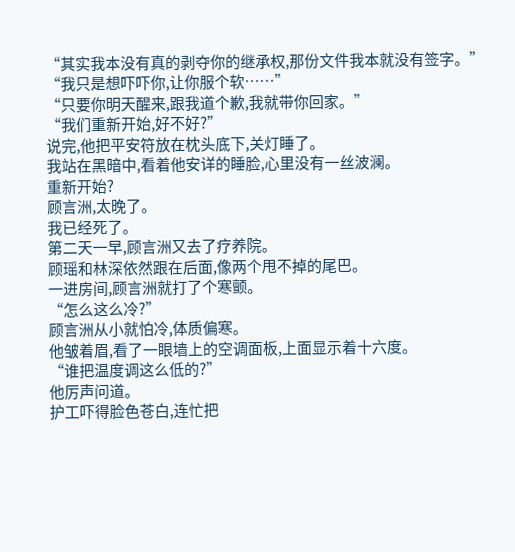“其实我本没有真的剥夺你的继承权,那份文件我本就没有签字。”
“我只是想吓吓你,让你服个软……”
“只要你明天醒来,跟我道个歉,我就带你回家。”
“我们重新开始,好不好?”
说完,他把平安符放在枕头底下,关灯睡了。
我站在黑暗中,看着他安详的睡脸,心里没有一丝波澜。
重新开始?
顾言洲,太晚了。
我已经死了。
第二天一早,顾言洲又去了疗养院。
顾瑶和林深依然跟在后面,像两个甩不掉的尾巴。
一进房间,顾言洲就打了个寒颤。
“怎么这么冷?”
顾言洲从小就怕冷,体质偏寒。
他皱着眉,看了一眼墙上的空调面板,上面显示着十六度。
“谁把温度调这么低的?”
他厉声问道。
护工吓得脸色苍白,连忙把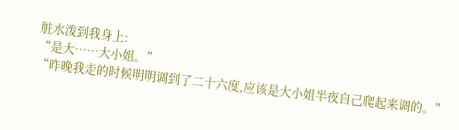脏水泼到我身上:
“是大……大小姐。”
“昨晚我走的时候明明调到了二十六度,应该是大小姐半夜自己爬起来调的。”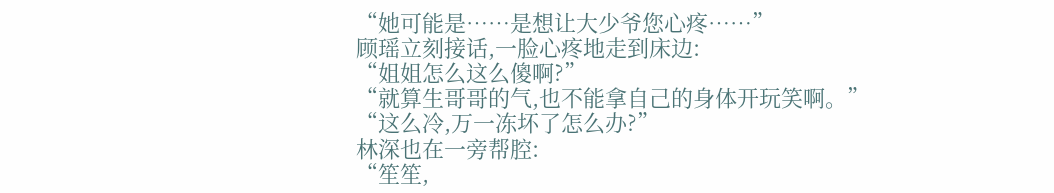“她可能是……是想让大少爷您心疼……”
顾瑶立刻接话,一脸心疼地走到床边:
“姐姐怎么这么傻啊?”
“就算生哥哥的气,也不能拿自己的身体开玩笑啊。”
“这么冷,万一冻坏了怎么办?”
林深也在一旁帮腔:
“笙笙,